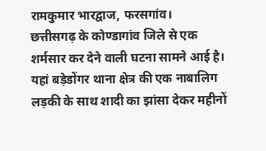रामकुमार भारद्वाज, फरसगांव।
छत्तीसगढ़ के कोण्डागांव जिले से एक शर्मसार कर देने वाली घटना सामने आई है। यहां बड़ेडोंगर थाना क्षेत्र की एक नाबालिग लड़की के साथ शादी का झांसा देकर महीनों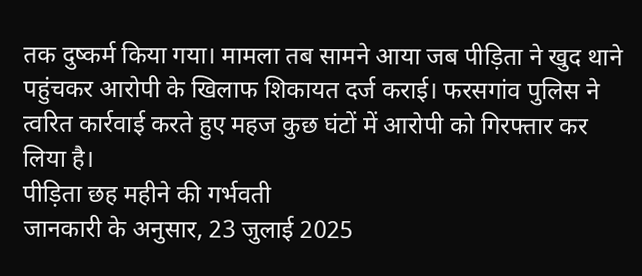तक दुष्कर्म किया गया। मामला तब सामने आया जब पीड़िता ने खुद थाने पहुंचकर आरोपी के खिलाफ शिकायत दर्ज कराई। फरसगांव पुलिस ने त्वरित कार्रवाई करते हुए महज कुछ घंटों में आरोपी को गिरफ्तार कर लिया है।
पीड़िता छह महीने की गर्भवती
जानकारी के अनुसार, 23 जुलाई 2025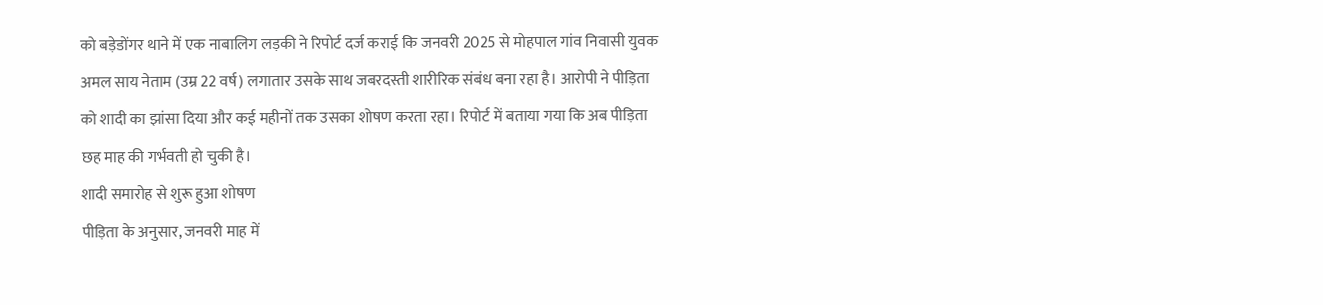को बड़ेडोंगर थाने में एक नाबालिग लड़की ने रिपोर्ट दर्ज कराई कि जनवरी 2025 से मोहपाल गांव निवासी युवक अमल साय नेताम (उम्र 22 वर्ष) लगातार उसके साथ जबरदस्ती शारीरिक संबंध बना रहा है। आरोपी ने पीड़िता को शादी का झांसा दिया और कई महीनों तक उसका शोषण करता रहा। रिपोर्ट में बताया गया कि अब पीड़िता छह माह की गर्भवती हो चुकी है।
शादी समारोह से शुरू हुआ शोषण
पीड़िता के अनुसार, जनवरी माह में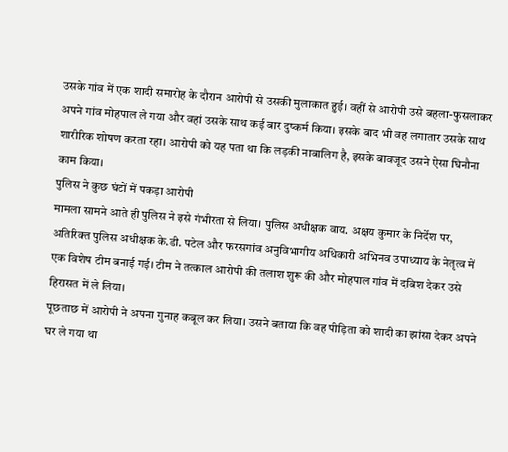उसके गांव में एक शादी समारोह के दौरान आरोपी से उसकी मुलाकात हुई। वहीं से आरोपी उसे बहला-फुसलाकर अपने गांव मोहपाल ले गया और वहां उसके साथ कई बार दुष्कर्म किया। इसके बाद भी वह लगातार उसके साथ शारीरिक शोषण करता रहा। आरोपी को यह पता था कि लड़की नाबालिग है, इसके बावजूद उसने ऐसा घिनौना काम किया।
पुलिस ने कुछ घंटों में पकड़ा आरोपी
मामला सामने आते ही पुलिस ने इसे गंभीरता से लिया। पुलिस अधीक्षक वाय. अक्षय कुमार के निर्देश पर, अतिरिक्त पुलिस अधीक्षक के.डी. पटेल और फरसगांव अनुविभागीय अधिकारी अभिनव उपाध्याय के नेतृत्व में एक विशेष टीम बनाई गई। टीम ने तत्काल आरोपी की तलाश शुरू की और मोहपाल गांव में दबिश देकर उसे हिरासत में ले लिया।
पूछताछ में आरोपी ने अपना गुनाह कबूल कर लिया। उसने बताया कि वह पीड़िता को शादी का झांसा देकर अपने घर ले गया था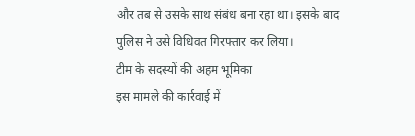और तब से उसके साथ संबंध बना रहा था। इसके बाद पुलिस ने उसे विधिवत गिरफ्तार कर लिया।
टीम के सदस्यों की अहम भूमिका
इस मामले की कार्रवाई में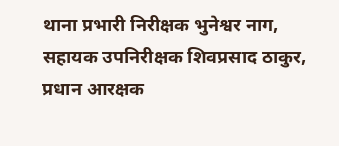थाना प्रभारी निरीक्षक भुनेश्वर नाग, सहायक उपनिरीक्षक शिवप्रसाद ठाकुर, प्रधान आरक्षक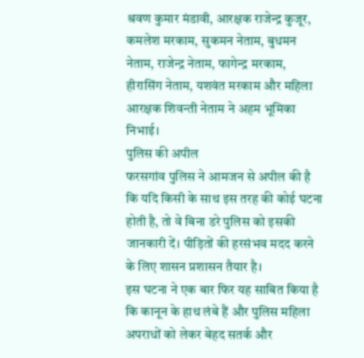श्रवण कुमार मंडावी, आरक्षक राजेन्द्र कुजूर, कमलेश मरकाम, सुकमन नेताम, बुधमन नेताम, राजेन्द्र नेताम, फागेन्द्र मरकाम, हीरासिंग नेताम, यशवंत मरकाम और महिला आरक्षक शिवन्ती नेताम ने अहम भूमिका निभाई।
पुलिस की अपील
फरसगांव पुलिस ने आमजन से अपील की है कि यदि किसी के साथ इस तरह की कोई घटना होती है, तो वे बिना डरे पुलिस को इसकी जानकारी दें। पीड़ितों की हरसंभव मदद करने के लिए शासन प्रशासन तैयार है।
इस घटना ने एक बार फिर यह साबित किया है कि कानून के हाथ लंबे हैं और पुलिस महिला अपराधों को लेकर बेहद सतर्क और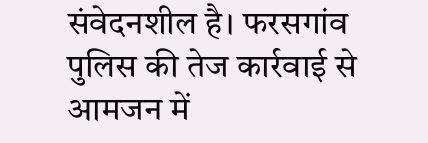संवेदनशील है। फरसगांव पुलिस की तेज कार्रवाई से आमजन में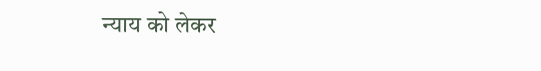न्याय को लेकर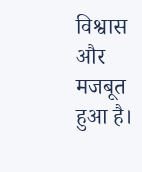विश्वास और मजबूत हुआ है।